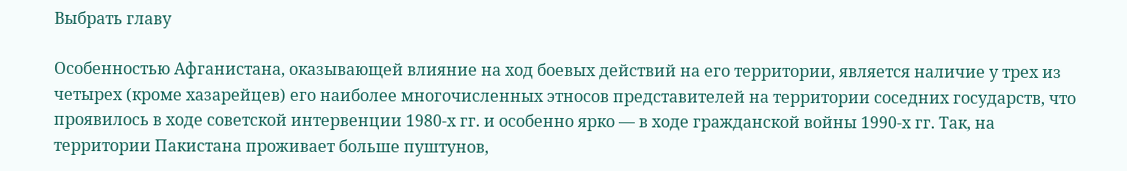Выбрать главу

Особенностью Афганистана, оказывающей влияние на ход боевых действий на его территории, является наличие у трех из четырех (кроме хазарейцев) его наиболее многочисленных этносов представителей на территории соседних государств, что проявилось в ходе советской интервенции 1980-х гг. и особенно ярко — в ходе гражданской войны 1990-х гг. Так, на территории Пакистана проживает больше пуштунов,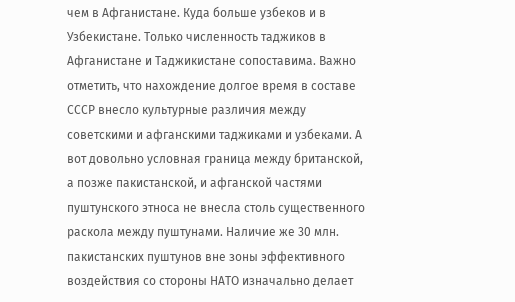чем в Афганистане. Куда больше узбеков и в Узбекистане. Только численность таджиков в Афганистане и Таджикистане сопоставима. Важно отметить, что нахождение долгое время в составе СССР внесло культурные различия между советскими и афганскими таджиками и узбеками. А вот довольно условная граница между британской, а позже пакистанской, и афганской частями пуштунского этноса не внесла столь существенного раскола между пуштунами. Наличие же 30 млн. пакистанских пуштунов вне зоны эффективного воздействия со стороны НАТО изначально делает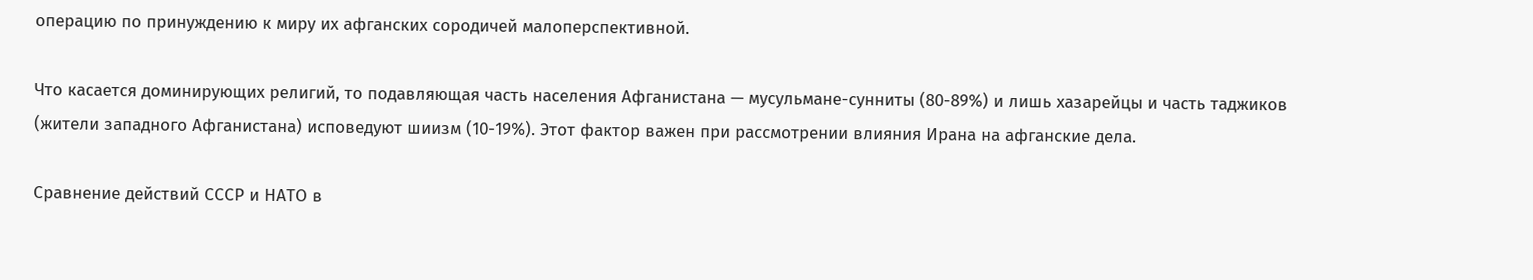операцию по принуждению к миру их афганских сородичей малоперспективной.

Что касается доминирующих религий, то подавляющая часть населения Афганистана — мусульмане-сунниты (80-89%) и лишь хазарейцы и часть таджиков (жители западного Афганистана) исповедуют шиизм (10-19%). Этот фактор важен при рассмотрении влияния Ирана на афганские дела.

Сравнение действий СССР и НАТО в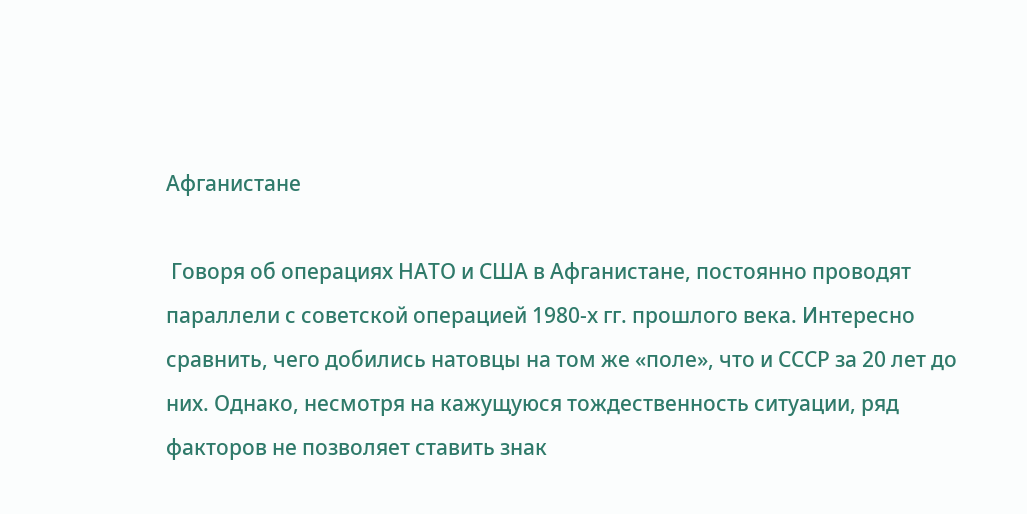Афганистане

 Говоря об операциях НАТО и США в Афганистане, постоянно проводят параллели с советской операцией 1980-х гг. прошлого века. Интересно сравнить, чего добились натовцы на том же «поле», что и СССР за 20 лет до них. Однако, несмотря на кажущуюся тождественность ситуации, ряд факторов не позволяет ставить знак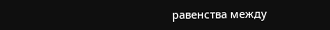равенства между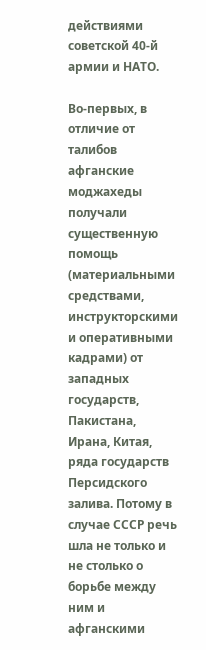действиями советской 40-й армии и НАТО.

Во-первых, в отличие от талибов афганские моджахеды получали существенную помощь (материальными средствами, инструкторскими и оперативными кадрами) от западных государств, Пакистана, Ирана, Китая, ряда государств Персидского залива. Потому в случае СССР речь шла не только и не столько о борьбе между ним и афганскими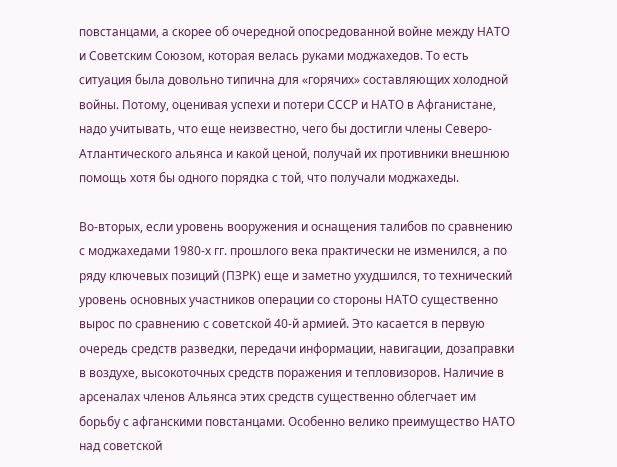повстанцами, а скорее об очередной опосредованной войне между НАТО и Советским Союзом, которая велась руками моджахедов. То есть ситуация была довольно типична для «горячих» составляющих холодной войны. Потому, оценивая успехи и потери СССР и НАТО в Афганистане, надо учитывать, что еще неизвестно, чего бы достигли члены Северо-Атлантического альянса и какой ценой, получай их противники внешнюю помощь хотя бы одного порядка с той, что получали моджахеды.

Во-вторых, если уровень вооружения и оснащения талибов по сравнению с моджахедами 1980-х гг. прошлого века практически не изменился, а по ряду ключевых позиций (ПЗРК) еще и заметно ухудшился, то технический уровень основных участников операции со стороны НАТО существенно вырос по сравнению с советской 40-й армией. Это касается в первую очередь средств разведки, передачи информации, навигации, дозаправки в воздухе, высокоточных средств поражения и тепловизоров. Наличие в арсеналах членов Альянса этих средств существенно облегчает им борьбу с афганскими повстанцами. Особенно велико преимущество НАТО над советской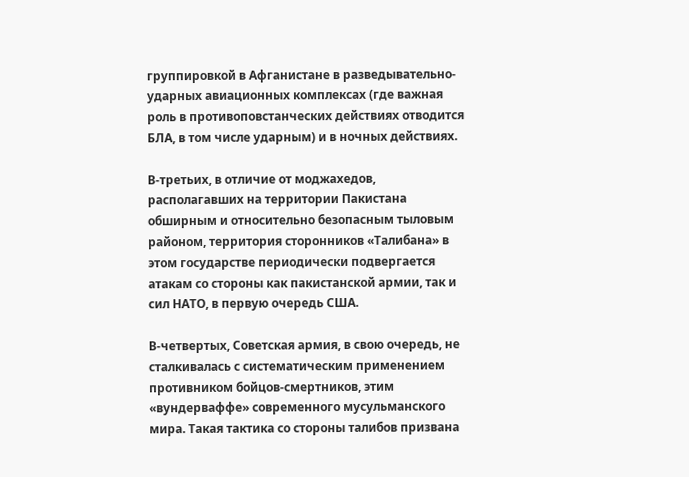группировкой в Афганистане в разведывательно-ударных авиационных комплексах (где важная роль в противоповстанческих действиях отводится БЛА, в том числе ударным) и в ночных действиях.

В-третьих, в отличие от моджахедов, располагавших на территории Пакистана обширным и относительно безопасным тыловым районом, территория сторонников «Талибана» в этом государстве периодически подвергается атакам со стороны как пакистанской армии, так и сил НАТО, в первую очередь США.

В-четвертых, Советская армия, в свою очередь, не сталкивалась с систематическим применением противником бойцов-смертников, этим «вундерваффе» современного мусульманского мира. Такая тактика со стороны талибов призвана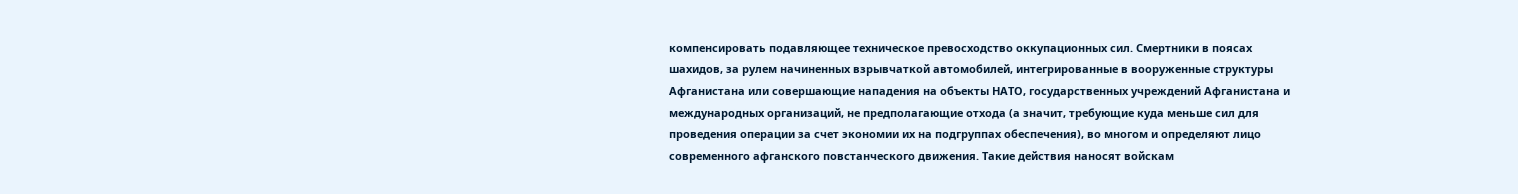компенсировать подавляющее техническое превосходство оккупационных сил. Смертники в поясах шахидов, за рулем начиненных взрывчаткой автомобилей, интегрированные в вооруженные структуры Афганистана или совершающие нападения на объекты НАТО, государственных учреждений Афганистана и международных организаций, не предполагающие отхода (а значит, требующие куда меньше сил для проведения операции за счет экономии их на подгруппах обеспечения), во многом и определяют лицо современного афганского повстанческого движения. Такие действия наносят войскам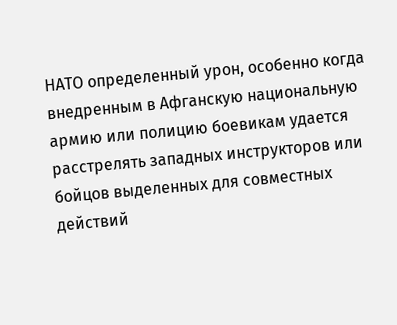НАТО определенный урон, особенно когда внедренным в Афганскую национальную армию или полицию боевикам удается расстрелять западных инструкторов или бойцов выделенных для совместных действий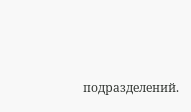подразделений.